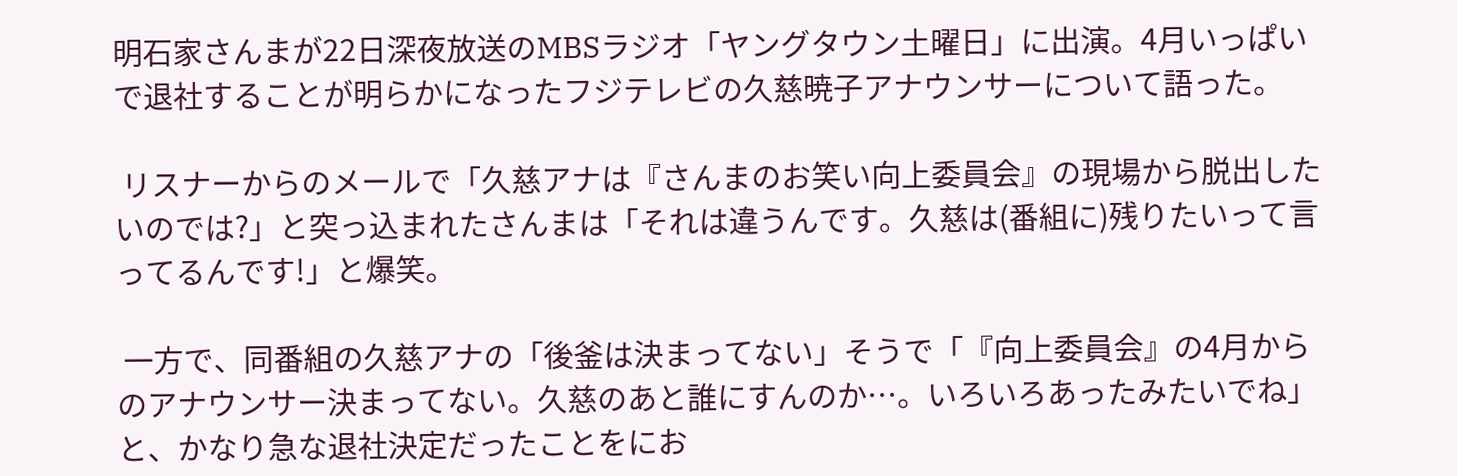明石家さんまが22日深夜放送のMBSラジオ「ヤングタウン土曜日」に出演。4月いっぱいで退社することが明らかになったフジテレビの久慈暁子アナウンサーについて語った。

 リスナーからのメールで「久慈アナは『さんまのお笑い向上委員会』の現場から脱出したいのでは?」と突っ込まれたさんまは「それは違うんです。久慈は(番組に)残りたいって言ってるんです!」と爆笑。

 一方で、同番組の久慈アナの「後釜は決まってない」そうで「『向上委員会』の4月からのアナウンサー決まってない。久慈のあと誰にすんのか…。いろいろあったみたいでね」と、かなり急な退社決定だったことをにお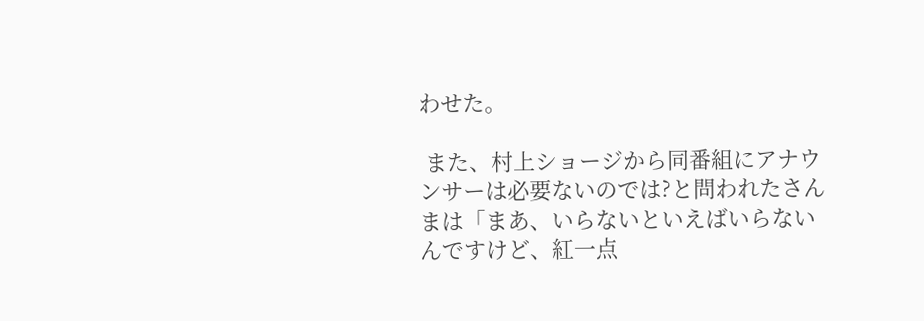わせた。

 また、村上ショージから同番組にアナウンサーは必要ないのでは?と問われたさんまは「まあ、いらないといえばいらないんですけど、紅一点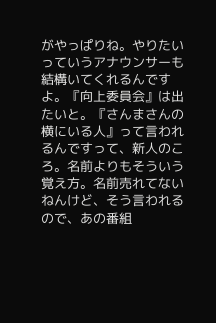がやっぱりね。やりたいっていうアナウンサーも結構いてくれるんですよ。『向上委員会』は出たいと。『さんまさんの横にいる人』って言われるんですって、新人のころ。名前よりもそういう覚え方。名前売れてないねんけど、そう言われるので、あの番組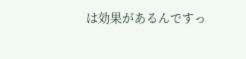は効果があるんですっ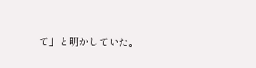て」と明かしていた。